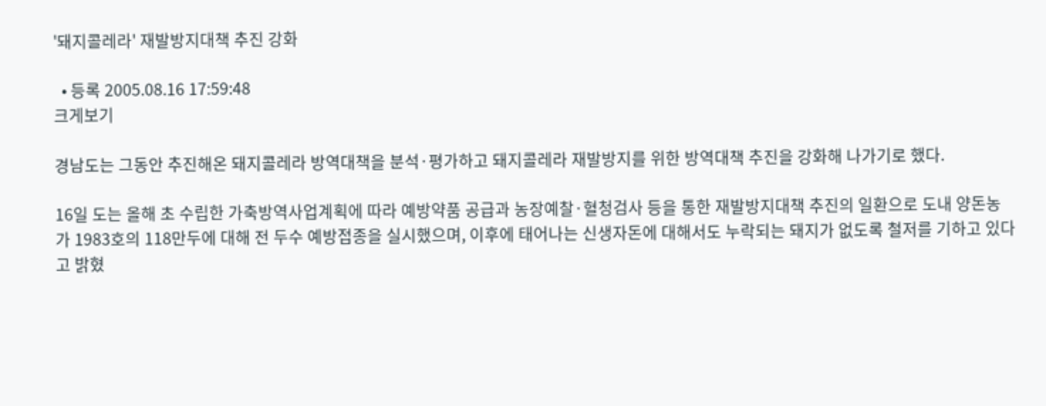'돼지콜레라' 재발방지대책 추진 강화

  • 등록 2005.08.16 17:59:48
크게보기

경남도는 그동안 추진해온 돼지콜레라 방역대책을 분석·평가하고 돼지콜레라 재발방지를 위한 방역대책 추진을 강화해 나가기로 했다.

16일 도는 올해 초 수립한 가축방역사업계획에 따라 예방약품 공급과 농장예찰·혈청검사 등을 통한 재발방지대책 추진의 일환으로 도내 양돈농가 1983호의 118만두에 대해 전 두수 예방접종을 실시했으며, 이후에 태어나는 신생자돈에 대해서도 누락되는 돼지가 없도록 철저를 기하고 있다고 밝혔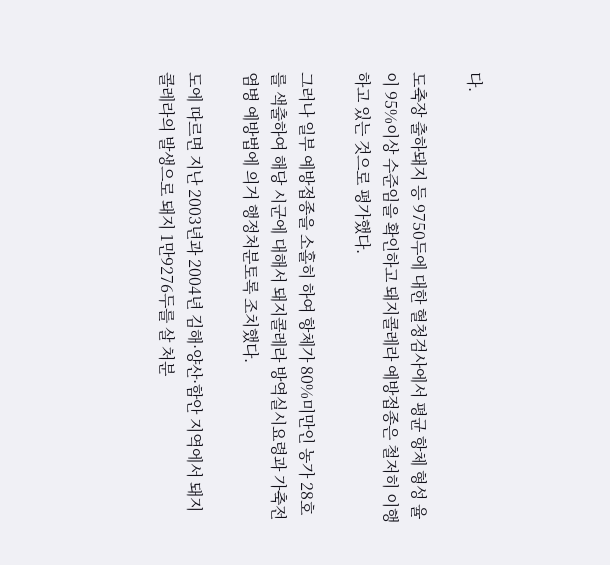다.

도축장 출하돼지 등 9750두에 대한 혈청검사에서 평균 항체 형성 율이 95%이상 수준임을 확인하고 돼지콜레라 예방접종은 철저히 이행하고 있는 것으로 평가했다.

그러나 일부 예방접종을 소홀히 하여 항체가 80%미만인 농가 28호를 색출하여 해당 시군에 대해서 돼지콜레라 방역실시요령과 가축전염병 예방법에 의거 행정처분토록 조치했다.

도에 따르면 지난 2003년과 2004년 김해·양산·함안 지역에서 돼지콜레라의 발생으로 돼지 1만9276두를 살 처분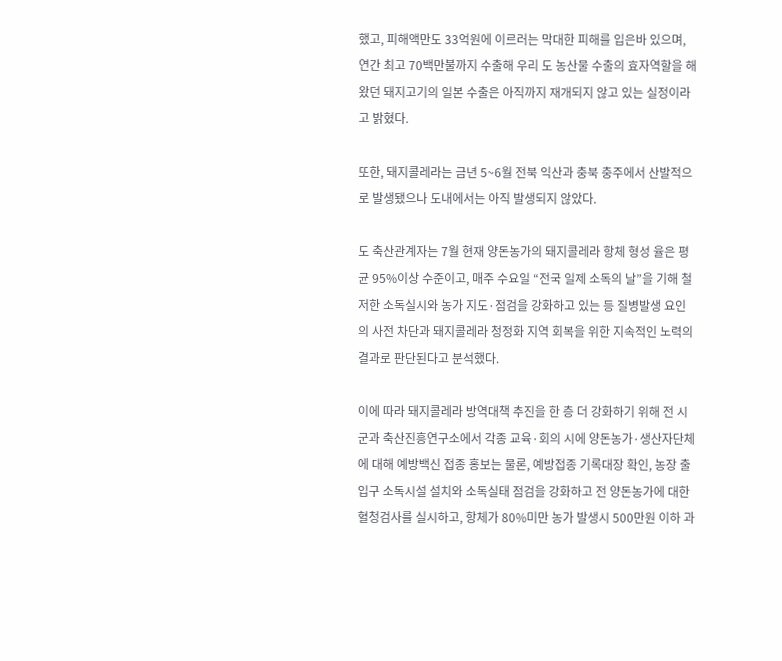했고, 피해액만도 33억원에 이르러는 막대한 피해를 입은바 있으며, 연간 최고 70백만불까지 수출해 우리 도 농산물 수출의 효자역할을 해 왔던 돼지고기의 일본 수출은 아직까지 재개되지 않고 있는 실정이라고 밝혔다.

또한, 돼지콜레라는 금년 5~6월 전북 익산과 충북 충주에서 산발적으로 발생됐으나 도내에서는 아직 발생되지 않았다.

도 축산관계자는 7월 현재 양돈농가의 돼지콜레라 항체 형성 율은 평균 95%이상 수준이고, 매주 수요일 “전국 일제 소독의 날”을 기해 철저한 소독실시와 농가 지도·점검을 강화하고 있는 등 질병발생 요인의 사전 차단과 돼지콜레라 청정화 지역 회복을 위한 지속적인 노력의 결과로 판단된다고 분석했다.

이에 따라 돼지콜레라 방역대책 추진을 한 층 더 강화하기 위해 전 시군과 축산진흥연구소에서 각종 교육·회의 시에 양돈농가·생산자단체에 대해 예방백신 접종 홍보는 물론, 예방접종 기록대장 확인, 농장 출입구 소독시설 설치와 소독실태 점검을 강화하고 전 양돈농가에 대한 혈청검사를 실시하고, 항체가 80%미만 농가 발생시 500만원 이하 과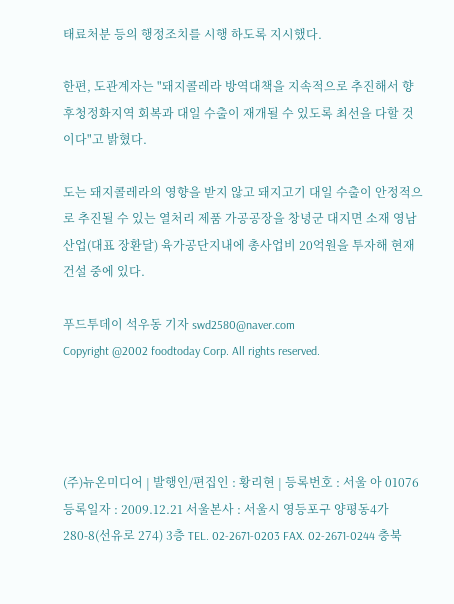태료처분 등의 행정조치를 시행 하도록 지시했다.

한편, 도관계자는 "돼지콜레라 방역대책을 지속적으로 추진해서 향후청정화지역 회복과 대일 수출이 재개될 수 있도록 최선을 다할 것이다"고 밝혔다.

도는 돼지콜레라의 영향을 받지 않고 돼지고기 대일 수출이 안정적으로 추진될 수 있는 열처리 제품 가공공장을 창녕군 대지면 소재 영남산업(대표 장환달) 육가공단지내에 총사업비 20억원을 투자해 현재 건설 중에 있다.

푸드투데이 석우동 기자 swd2580@naver.com
Copyright @2002 foodtoday Corp. All rights reserved.




(주)뉴온미디어 | 발행인/편집인 : 황리현 | 등록번호 : 서울 아 01076 등록일자 : 2009.12.21 서울본사 : 서울시 영등포구 양평동4가 280-8(선유로 274) 3층 TEL. 02-2671-0203 FAX. 02-2671-0244 충북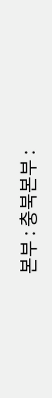본부 : 충북본부 :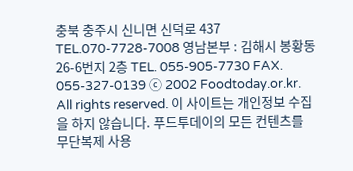충북 충주시 신니면 신덕로 437 TEL.070-7728-7008 영남본부 : 김해시 봉황동 26-6번지 2층 TEL. 055-905-7730 FAX. 055-327-0139 ⓒ 2002 Foodtoday.or.kr. All rights reserved. 이 사이트는 개인정보 수집을 하지 않습니다. 푸드투데이의 모든 컨텐츠를 무단복제 사용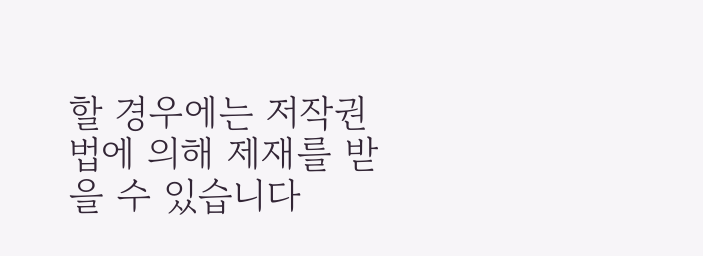할 경우에는 저작권법에 의해 제재를 받을 수 있습니다